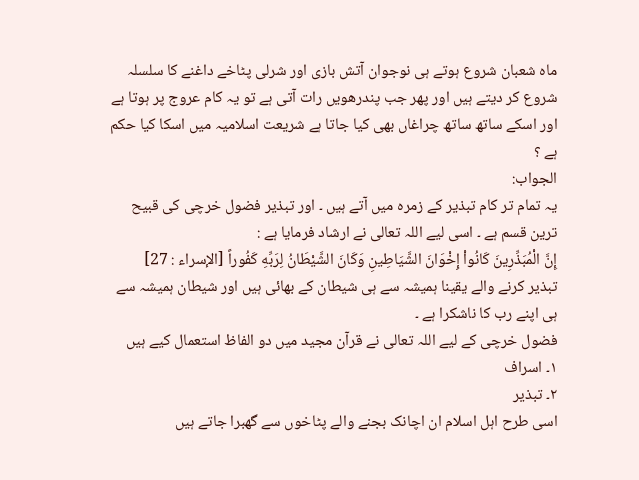ماہ شعبان شروع ہوتے ہی نوجوان آتش بازی اور شرلی پٹاخے داغنے کا سلسلہ شروع کر دیتے ہیں اور پھر جب پندرھویں رات آتی ہے تو یہ کام عروج پر ہوتا ہے اور اسکے ساتھ ساتھ چراغاں بھی کیا جاتا ہے شریعت اسلامیہ میں اسکا کیا حکم ہے ؟
الجواب:
یہ تمام تر کام تبذیر کے زمرہ میں آتے ہیں ۔ اور تبذیر فضول خرچی کی قبیح ترین قسم ہے ۔ اسی لیے اللہ تعالى نے ارشاد فرمایا ہے :
إِنَّ الْمُبَذِّرِينَ كَانُواْ إِخْوَانَ الشَّيَاطِينِ وَكَانَ الشَّيْطَانُ لِرَبِّهِ كَفُوراً [الإسراء : 27]
تبذیر کرنے والے یقینا ہمیشہ سے ہی شیطان کے بھائی ہیں اور شیطان ہمیشہ سے ہی اپنے رب کا ناشکرا ہے ۔
فضول خرچی کے لیے اللہ تعالى نے قرآن مجید میں دو الفاظ استعمال کیے ہیں
۱۔ اسراف
۲۔ تبذیر
اسی طرح اہل اسلام ان اچانک بجنے والے پٹاخوں سے گھبرا جاتے ہیں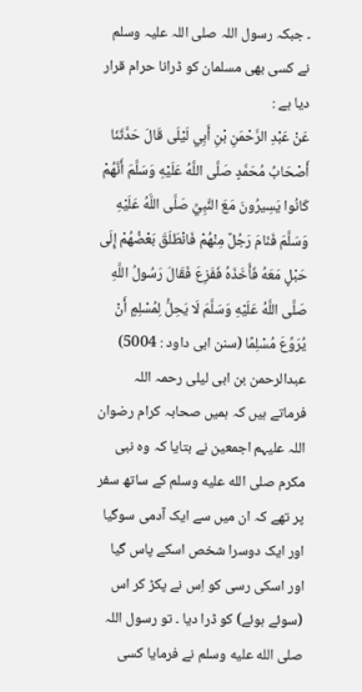۔ جبکہ رسول اللہ صلى اللہ علیہ وسلم نے کسی بھی مسلمان کو ڈرانا حرام قرار دیا ہے :
عَنْ عَبْدِ الرَّحْمَنِ بْنِ أَبِي لَيْلَى قَالَ حَدَّثَنَا أَصْحَابُ مُحَمَّدٍ صَلَّى اللَّهُ عَلَيْهِ وَسَلَّمَ أَنَّهُمْ كَانُوا يَسِيرُونَ مَعَ النَّبِيِّ صَلَّى اللَّهُ عَلَيْهِ وَسَلَّمَ فَنَامَ رَجُلٌ مِنْهُمْ فَانْطَلَقَ بَعْضُهُمْ إِلَى حَبْلٍ مَعَهُ فَأَخَذَهُ فَفَزِعَ فَقَالَ رَسُولُ اللَّهِ صَلَّى اللَّهُ عَلَيْهِ وَسَلَّمَ لَا يَحِلُّ لِمُسْلِمٍ أَنْ يُرَوِّعَ مُسْلِمًا (سنن ابی داود : 5004)
عبدالرحمن بن ابی لیلى رحمہ اللہ فرماتے ہیں کہ ہمیں صحابہ کرام رضوان اللہ علیہم اجمعین نے بتایا کہ وہ نبی مکرم صلى الله عليه وسلم کے ساتھ سفر پر تھے کہ ان میں سے ایک آدمی سوگیا اور ایک دوسرا شخص اسکے پاس گیا اور اسکی رسی کو اِس نے پکڑ کر اس (سوئے ہوئے) کو ڈرا دیا ۔ تو رسول اللہ صلى الله عليه وسلم نے فرمایا کسی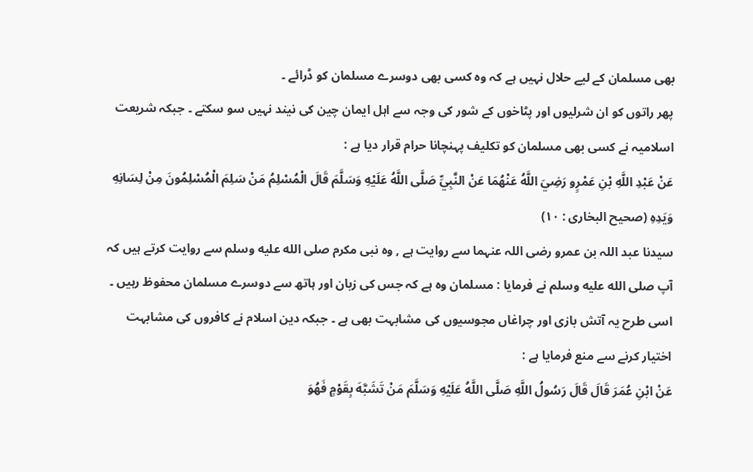بھی مسلمان کے لیے حلال نہیں ہے کہ وہ کسی بھی دوسرے مسلمان کو ڈرائے ۔
پھر راتوں کو ان شرلیوں اور پٹاخوں کے شور کی وجہ سے اہل ایمان چین کی نیند نہیں سو سکتے ۔ جبکہ شریعت اسلامیہ نے کسی بھی مسلمان کو تکلیف پہنچانا حرام قرار دیا ہے :
عَنْ عَبْدِ اللَّهِ بْنِ عَمْرٍو رَضِيَ اللَّهُ عَنْهُمَا عَنْ النَّبِيِّ صَلَّى اللَّهُ عَلَيْهِ وَسَلَّمَ قَالَ الْمُسْلِمُ مَنْ سَلِمَ الْمُسْلِمُونَ مِنْ لِسَانِهِ وَيَدِهِ (صحیح البخاری : ۱۰)
سیدنا عبد اللہ بن عمرو رضی اللہ عنہما سے روایت ہے , وہ نبی مکرم صلى الله عليه وسلم سے روایت کرتے ہیں کہ آپ صلى الله عليه وسلم نے فرمایا : مسلمان وہ ہے کہ جس کی زبان اور ہاتھ سے دوسرے مسلمان محفوظ رہیں ۔
اسی طرح یہ آتش بازی اور چراغاں مجوسیوں کی مشابہت بھی ہے ۔ جبکہ دین اسلام نے کافروں کی مشابہت اختیار کرنے سے منع فرمایا ہے :
عَنْ ابْنِ عُمَرَ قَالَ قَالَ رَسُولُ اللَّهِ صَلَّى اللَّهُ عَلَيْهِ وَسَلَّمَ مَنْ تَشَبَّهَ بِقَوْمٍ فَهُوَ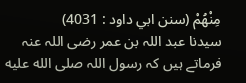مِنْهُمْ (سنن ابي داود : 4031)
سیدنا عبد اللہ بن عمر رضی اللہ عنہ فرماتے ہیں کہ رسول اللہ صلى الله عليه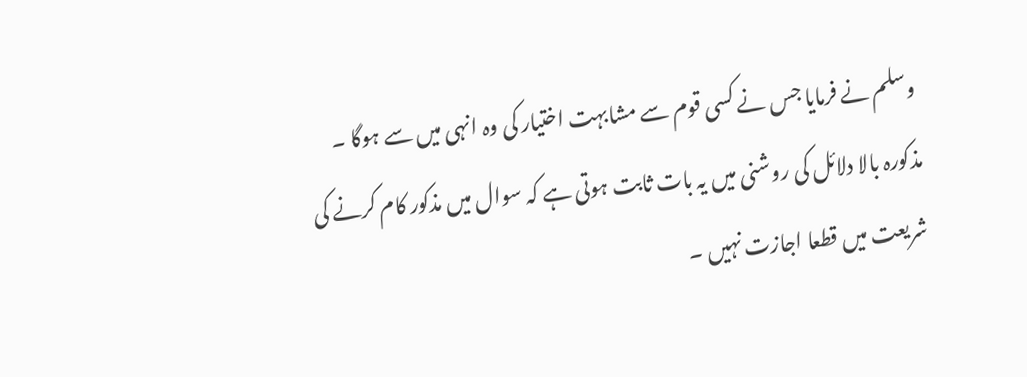وسلم نے فرمایا جس نے کسی قوم سے مشابہت اختیار کی وہ انہی میں سے ہوگا ۔
مذکورہ بالا دلائل کی روشنی میں یہ بات ثابت ہوتی ہے کہ سوال میں مذکور کام کرنے کی شریعت میں قطعا اجازت نہیں ۔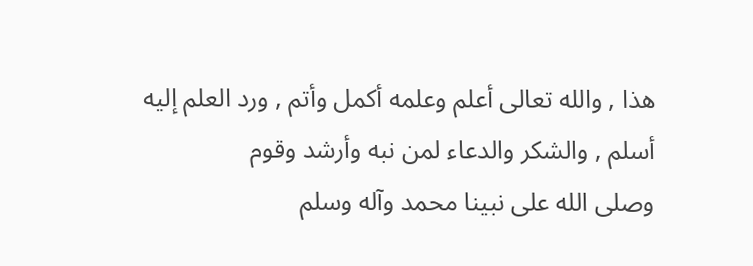هذا , والله تعالى أعلم وعلمه أكمل وأتم , ورد العلم إليه أسلم , والشكر والدعاء لمن نبه وأرشد وقوم
وصلى الله على نبينا محمد وآله وسلم